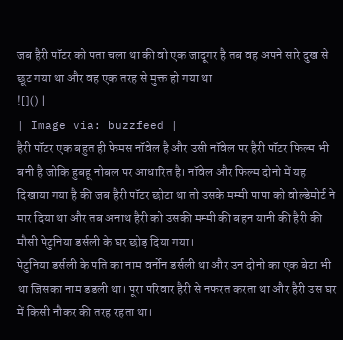जब हैरी पॉटर को पता चला था की वो एक जादूगर है तब वह अपने सारे दुख से छूट गया था और वह एक तरह से मुक्त हो गया था
![]() |
| Image via: buzzfeed |
हैरी पॉटर एक बहुत ही फेमस नॉवेल है और उसी नॉवेल पर हैरी पॉटर फिल्म भी बनी है जोकि हुबहू नोबल पर आधारित है। नॉवेल और फिल्म दोनो में यह दिखाया गया है की जब हैरी पॉटर छोटा था तो उसके मम्मी पापा को वोल्डेमोर्ट ने मार दिया था और तब अनाथ हैरी को उसकी मम्मी की बहन यानी की हैरी की मौसी पेटुनिया डर्सली के घर छोड़ दिया गया।
पेटुनिया डर्सली के पति का नाम वर्नोन डर्सली था और उन दोनो का एक बेटा भी था जिसका नाम डडली था। पूरा परिवार हैरी से नफरत करता था और हैरी उस घर में किसी नौकर की तरह रहता था।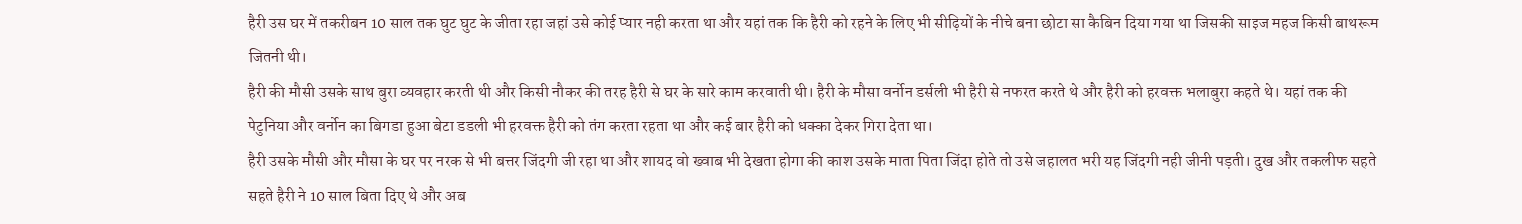हैरी उस घर में तकरीबन 10 साल तक घुट घुट के जीता रहा जहां उसे कोई प्यार नही करता था और यहां तक कि हैरी को रहने के लिए भी सीढ़ियों के नीचे बना छोटा सा कैबिन दिया गया था जिसकी साइज महज किसी बाथरूम जितनी थी।
हैरी की मौसी उसके साथ बुरा व्यवहार करती थी और किसी नौकर की तरह हैरी से घर के सारे काम करवाती थी। हैरी के मौसा वर्नोन डर्सली भी हैरी से नफरत करते थे और हैरी को हरवक्त भलाबुरा कहते थे। यहां तक की पेटुनिया और वर्नोन का बिगडा हुआ बेटा डडली भी हरवक्त हैरी को तंग करता रहता था और कई बार हैरी को धक्का देकर गिरा देता था।
हैरी उसके मौसी और मौसा के घर पर नरक से भी बत्तर जिंदगी जी रहा था और शायद वो ख्वाब भी देखता होगा की काश उसके माता पिता जिंदा होते तो उसे जहालत भरी यह जिंदगी नही जीनी पड़ती। दुख और तकलीफ सहते सहते हैरी ने 10 साल बिता दिए थे और अब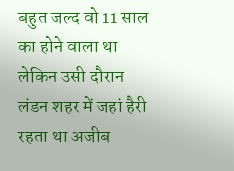बहुत जल्द वो 11 साल का होने वाला था लेकिन उसी दौरान लंडन शहर में जहां हैरी रहता था अजीब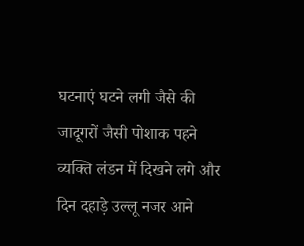घटनाएं घटने लगी जैसे की जादूगरों जैसी पोशाक पहने व्यक्ति लंडन में दिखने लगे और दिन दहाड़े उल्लू नजर आने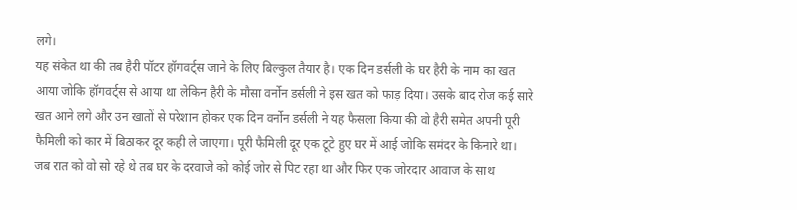लगे।
यह संकेत था की तब हैरी पॉटर हॉगवर्ट्स जाने के लिए बिल्कुल तैयार है। एक दिन डर्सली के घर हैरी के नाम का खत आया जोकि हॉगवर्ट्स से आया था लेकिन हैरी के मौसा वर्नोन डर्सली ने इस खत को फाड़ दिया। उसके बाद रोज कई सारे खत आने लगे और उन खातों से परेशान होकर एक दिन वर्नोन डर्सली ने यह फैसला किया की वो हैरी समेत अपनी पूरी फैमिली को कार में बिठाकर दूर कही ले जाएगा। पूरी फैमिली दूर एक टूटे हुए घर में आई जोकि समंदर के किनारे था।
जब रात को वो सो रहे थे तब घर के दरवाजे को कोई जोर से पिट रहा था और फिर एक जोरदार आवाज के साथ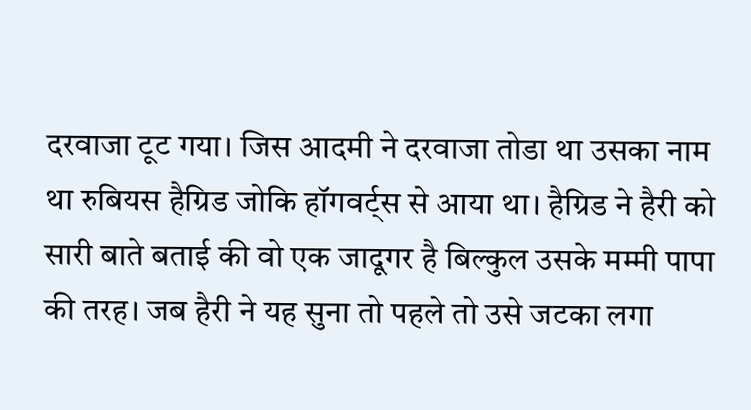दरवाजा टूट गया। जिस आदमी ने दरवाजा तोडा था उसका नाम था रुबियस हैग्रिड जोकि हॉगवर्ट्स से आया था। हैग्रिड ने हैरी को सारी बाते बताई की वो एक जादूगर है बिल्कुल उसके मम्मी पापा की तरह। जब हैरी ने यह सुना तो पहले तो उसे जटका लगा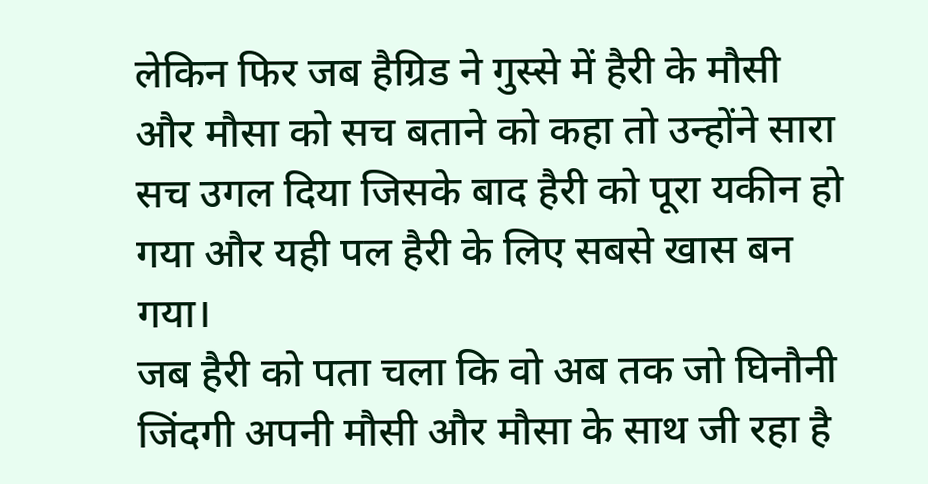लेकिन फिर जब हैग्रिड ने गुस्से में हैरी के मौसी और मौसा को सच बताने को कहा तो उन्होंने सारा सच उगल दिया जिसके बाद हैरी को पूरा यकीन हो गया और यही पल हैरी के लिए सबसे खास बन गया।
जब हैरी को पता चला कि वो अब तक जो घिनौनी जिंदगी अपनी मौसी और मौसा के साथ जी रहा है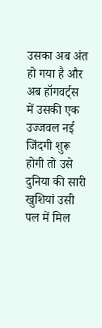उसका अब अंत हो गया है और अब हॉगवर्ट्स में उसकी एक उज्जवल नई जिंदगी शुरू होगी तो उसे दुनिया की सारी खुशियां उसी पल में मिल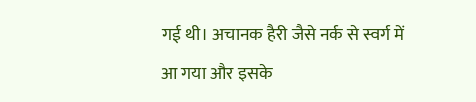गई थी। अचानक हैरी जैसे नर्क से स्वर्ग में आ गया और इसके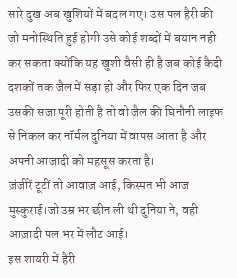सारे दुख अब खुशियों में बदल गए। उस पल हैरी की जो मनोस्थिति हुई होगी उसे कोई शब्दों में बयान नही कर सकता क्योंकि यह खुशी वैसी ही है जब कोई कैदी दशकों तक जैल में सड़ा हो और फिर एक दिन जब उसकी सजा पूरी होती है तो वो जैल की घिनौनी लाइफ से निकल कर नॉर्मल दुनिया में वापस आता है और अपनी आजादी को महसूस करता है।
ज़ंजीरें टूटीं तो आवाज़ आई, किस्मत भी आज मुस्कुराई।जो उम्र भर छीन ली थी दुनिया ने, वही आज़ादी पल भर में लौट आई।
इस शायरी में हैरी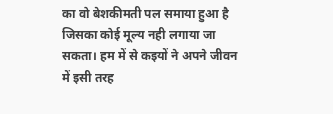का वो बेशकीमती पल समाया हुआ है जिसका कोई मूल्य नही लगाया जा सकता। हम में से कइयों ने अपने जीवन में इसी तरह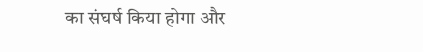का संघर्ष किया होगा और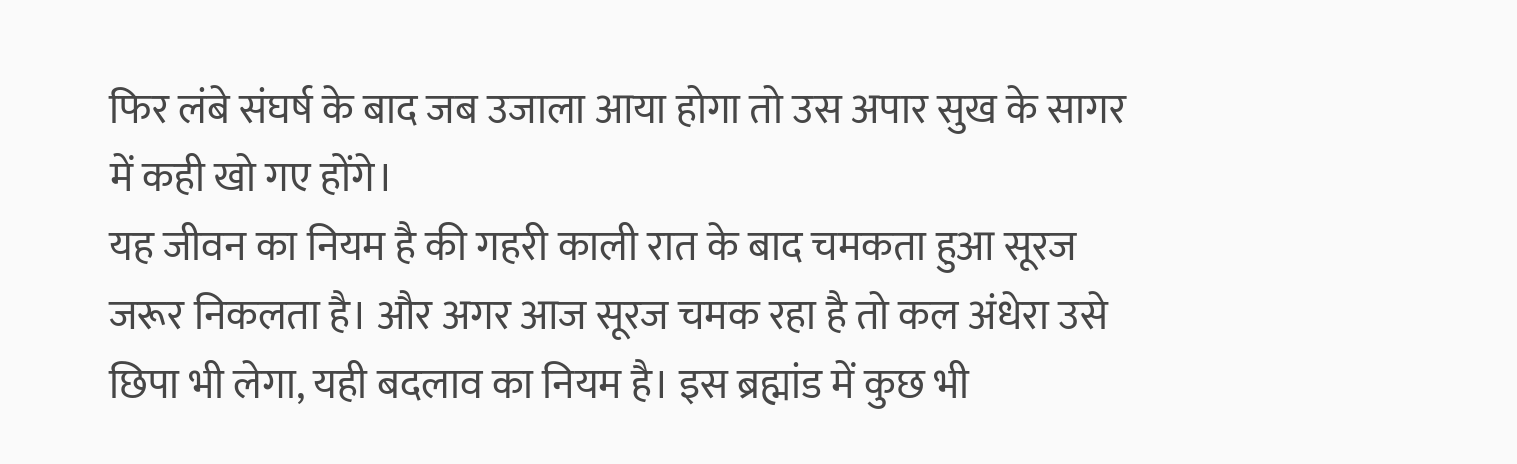फिर लंबे संघर्ष के बाद जब उजाला आया होगा तो उस अपार सुख के सागर में कही खो गए होंगे।
यह जीवन का नियम है की गहरी काली रात के बाद चमकता हुआ सूरज जरूर निकलता है। और अगर आज सूरज चमक रहा है तो कल अंधेरा उसे छिपा भी लेगा, यही बदलाव का नियम है। इस ब्रह्मांड में कुछ भी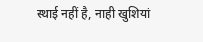स्थाई नहीं है, नाही खुशियां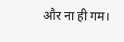और ना ही गम।